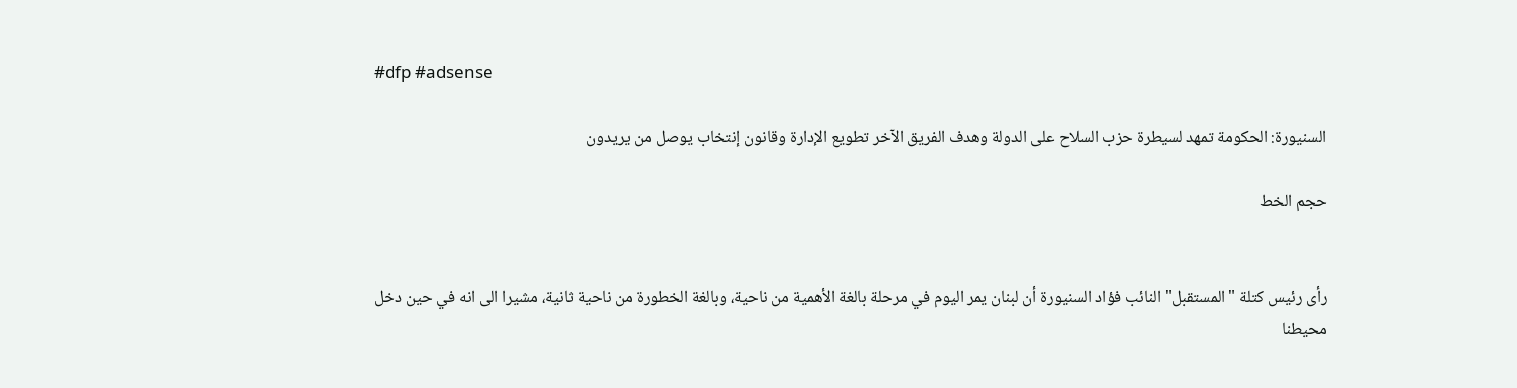#dfp #adsense

السنيورة: الحكومة تمهد لسيطرة حزب السلاح على الدولة وهدف الفريق الآخر تطويع الإدارة وقانون إنتخاب يوصل من يريدون

حجم الخط


رأى رئيس كتلة "المستقبل" النائب فؤاد السنيورة أن لبنان يمر اليوم في مرحلة بالغة الأهمية من ناحية، وبالغة الخطورة من ناحية ثانية، مشيرا الى انه في حين دخل محيطنا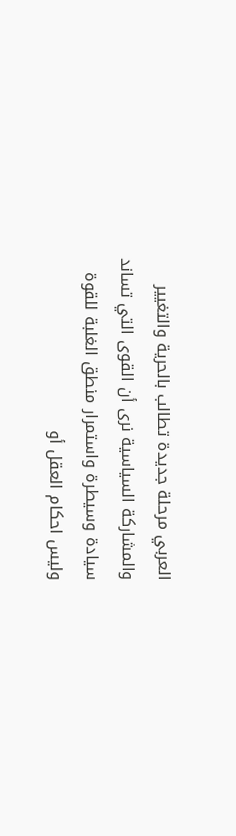العربي مرحلة جديدة تطالب بالحرية والتغيير والمشاركة السياسية نرى أن القوى التي تساند سيادة وسيطرة واستمرار منطق الغلبة للقوة وليس احكام العقل أو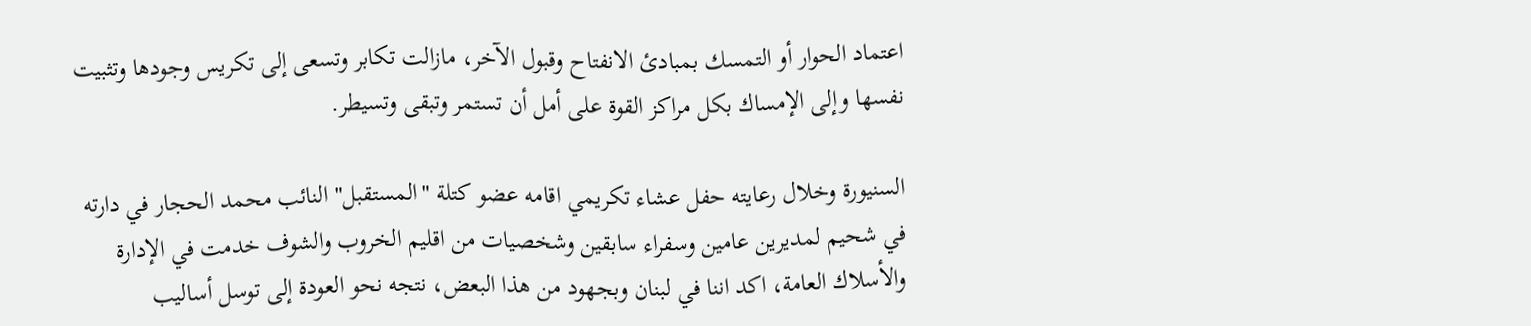اعتماد الحوار أو التمسك بمبادئ الانفتاح وقبول الآخر، مازالت تكابر وتسعى إلى تكريس وجودها وتثبيت نفسها وإلى الإمساك بكل مراكز القوة على أمل أن تستمر وتبقى وتسيطر.

السنيورة وخلال رعايته حفل عشاء تكريمي اقامه عضو كتلة "المستقبل" النائب محمد الحجار في دارته في شحيم لمديرين عامين وسفراء سابقين وشخصيات من اقليم الخروب والشوف خدمت في الإدارة والأسلاك العامة، اكد اننا في لبنان وبجهود من هذا البعض، نتجه نحو العودة إلى توسل أساليب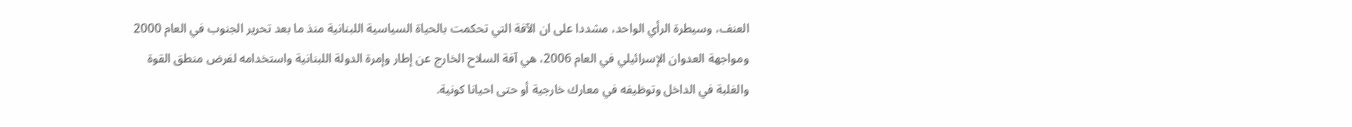العنف، وسيطرة الرأي الواحد، مشددا على ان الآفة التي تحكمت بالحياة السياسية اللبنانية منذ ما بعد تحرير الجنوب في العام 2000 ومواجهة العدوان الإسرائيلي في العام 2006، هي آفة السلاح الخارج عن إطار وإمرة الدولة اللبنانية واستخدامه لفرض منطق القوة والغلبة في الداخل وتوظيفه في معارك خارجية أو حتى احيانا كونية.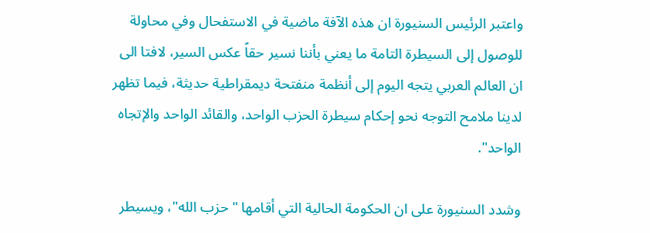واعتبر الرئيس السنيورة ان هذه الآفة ماضية في الاستفحال وفي محاولة للوصول إلى السيطرة التامة ما يعني بأننا نسير حقاً عكس السير، لافتا الى ان العالم العربي يتجه اليوم إلى أنظمة منفتحة ديمقراطية حديثة، فيما تظهر لدينا ملامح التوجه نحو إحكام سيطرة الحزب الواحد، والقائد الواحد والإتجاه الواحد".

وشدد السنيورة على ان الحكومة الحالية التي أقامها "حزب الله"، ويسيطر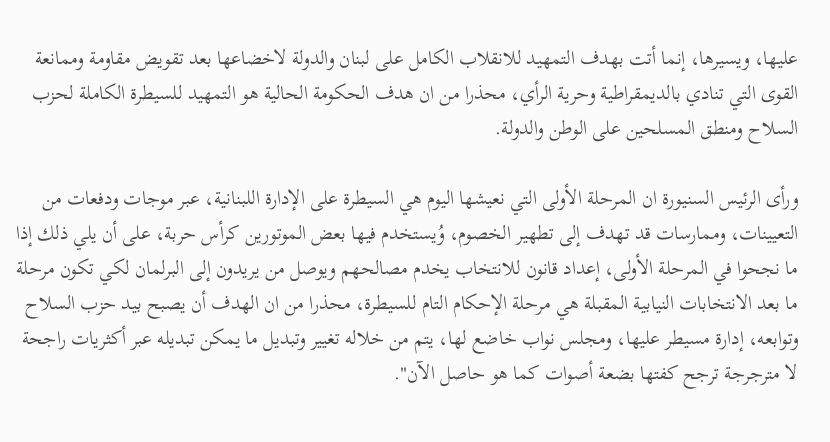عليها، ويسيرها، إنما أتت بهدف التمهيد للانقلاب الكامل على لبنان والدولة لاخضاعها بعد تقويض مقاومة وممانعة القوى التي تنادي بالديمقراطية وحرية الرأي، محذرا من ان هدف الحكومة الحالية هو التمهيد للسيطرة الكاملة لحزب السلاح ومنطق المسلحين على الوطن والدولة.

ورأى الرئيس السنيورة ان المرحلة الأولى التي نعيشها اليوم هي السيطرة على الإدارة اللبنانية، عبر موجات ودفعات من التعيينات، وممارسات قد تهدف إلى تطهير الخصوم، وُيستخدم فيها بعض الموتورين كرأس حربة، على أن يلي ذلك إذا ما نجحوا في المرحلة الأولى، إعداد قانون للانتخاب يخدم مصالحهم ويوصل من يريدون إلى البرلمان لكي تكون مرحلة ما بعد الانتخابات النيابية المقبلة هي مرحلة الإحكام التام للسيطرة، محذرا من ان الهدف أن يصبح بيد حزب السلاح وتوابعه، إدارة مسيطر عليها، ومجلس نواب خاضع لها، يتم من خلاله تغيير وتبديل ما يمكن تبديله عبر أكثريات راجحة لا مترجرجة ترجح كفتها بضعة أصوات كما هو حاصل الآن".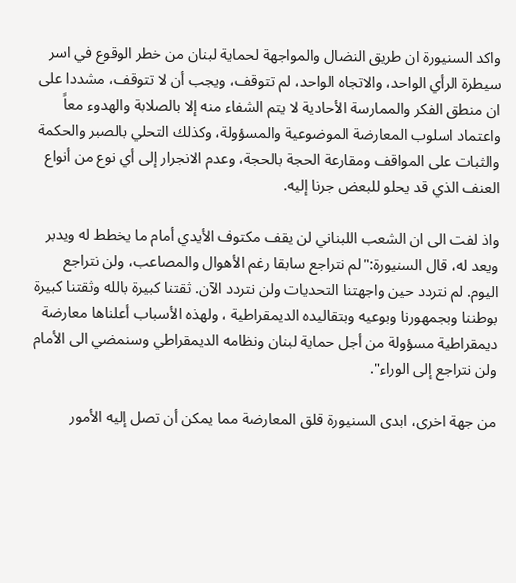واكد السنيورة ان طريق النضال والمواجهة لحماية لبنان من خطر الوقوع في اسر سيطرة الرأي الواحد، والاتجاه الواحد، لم تتوقف، ويجب أن لا تتوقف، مشددا على ان منطق الفكر والممارسة الأحادية لا يتم الشفاء منه إلا بالصلابة والهدوء معاً واعتماد اسلوب المعارضة الموضوعية والمسؤولة، وكذلك التحلي بالصبر والحكمة والثبات على المواقف ومقارعة الحجة بالحجة، وعدم الانجرار إلى أي نوع من أنواع العنف الذي قد يحلو للبعض جرنا إليه.

واذ لفت الى ان الشعب اللبناني لن يقف مكتوف الأيدي أمام ما يخطط له ويدبر ويعد له، قال السنيورة:"لم نتراجع سابقا رغم الأهوال والمصاعب، ولن نتراجع اليوم. لم نتردد حين واجهتنا التحديات ولن نتردد الآن. ثقتنا كبيرة بالله وثقتنا كبيرة بوطننا وبجمهورنا وبوعيه وبتقاليده الديمقراطية ، ولهذه الأسباب أعلناها معارضة ديمقراطية مسؤولة من أجل حماية لبنان ونظامه الديمقراطي وسنمضي الى الأمام ولن نتراجع إلى الوراء".

من جهة اخرى، ابدى السنيورة قلق المعارضة مما يمكن أن تصل إليه الأمور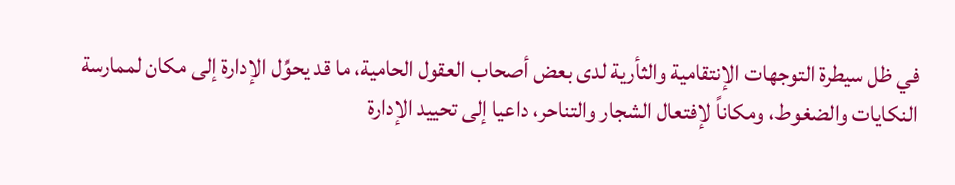في ظل سيطرة التوجهات الإنتقامية والثأرية لدى بعض أصحاب العقول الحامية، ما قد يحوِّل الإدارة إلى مكان لممارسة النكايات والضغوط، ومكاناً لإفتعال الشجار والتناحر، داعيا إلى تحييد الإدارة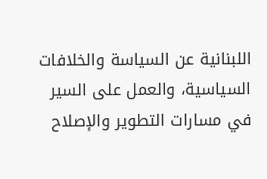اللبنانية عن السياسة والخلافات السياسية، والعمل على السير في مسارات التطوير والإصلاح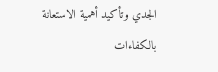الجدي وتأكيد أهمية الاستعانة بالكفاءات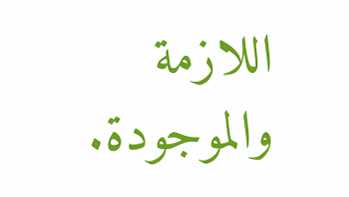اللازمة والموجودة.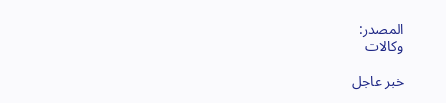المصدر:
وكالات

خبر عاجل